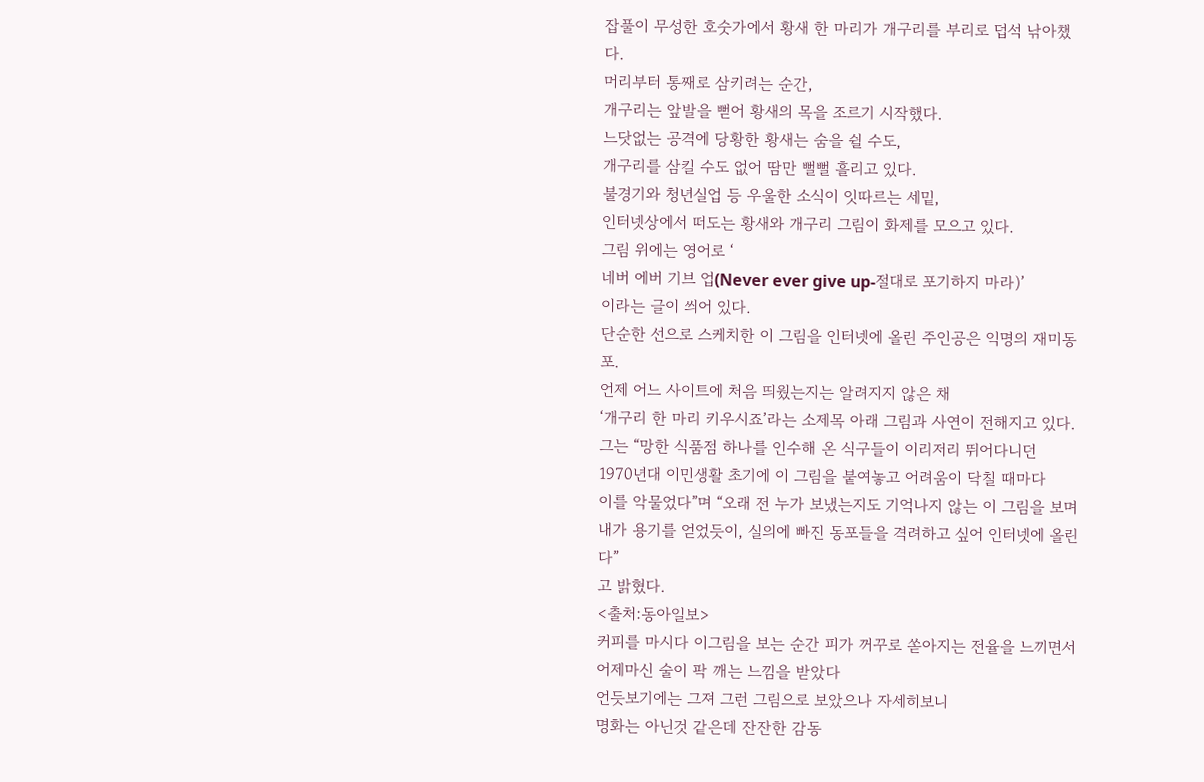잡풀이 무성한 호숫가에서 황새 한 마리가 개구리를 부리로 덥석 낚아챘다.
머리부터 통째로 삼키려는 순간,
개구리는 앞발을 뻗어 황새의 목을 조르기 시작했다.
느닷없는 공격에 당황한 황새는 숨을 쉴 수도,
개구리를 삼킬 수도 없어 땀만 뻘뻘 흘리고 있다.
불경기와 청년실업 등 우울한 소식이 잇따르는 세밑,
인터넷상에서 떠도는 황새와 개구리 그림이 화제를 모으고 있다.
그림 위에는 영어로 ‘
네버 에버 기브 업(Never ever give up-절대로 포기하지 마라)’
이라는 글이 씌어 있다.
단순한 선으로 스케치한 이 그림을 인터넷에 올린 주인공은 익명의 재미동포.
언제 어느 사이트에 처음 띄웠는지는 알려지지 않은 채
‘개구리 한 마리 키우시죠’라는 소제목 아래 그림과 사연이 전해지고 있다.
그는 “망한 식품점 하나를 인수해 온 식구들이 이리저리 뛰어다니던
1970년대 이민생활 초기에 이 그림을 붙여놓고 어려움이 닥칠 때마다
이를 악물었다”며 “오래 전 누가 보냈는지도 기억나지 않는 이 그림을 보며
내가 용기를 얻었듯이, 실의에 빠진 동포들을 격려하고 싶어 인터넷에 올린다”
고 밝혔다.
<출처:동아일보>
커피를 마시다 이그림을 보는 순간 피가 꺼꾸로 쏟아지는 전율을 느끼면서
어제마신 술이 팍 깨는 느낌을 받았다
언듯보기에는 그져 그런 그림으로 보았으나 자세히보니
명화는 아닌것 같은데 잔잔한 감동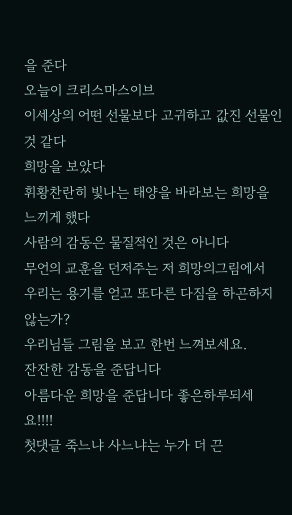을 준다
오늘이 크리스마스이브
이세상의 어떤 선물보다 고귀하고 값진 선물인 것 같다
희망을 보았다
휘황찬란히 빛나는 태양을 바라보는 희망을 느끼게 했다
사람의 감동은 물질적인 것은 아니다
무언의 교훈을 던저주는 저 희망의그림에서
우리는 용기를 얻고 또다른 다짐을 하곤하지않는가?
우리님들 그림을 보고 한번 느껴보세요.
잔잔한 감동을 준답니다
아름다운 희망을 준답니다 좋은하루되세요!!!!
첫댓글 죽느냐 사느냐는 누가 더 끈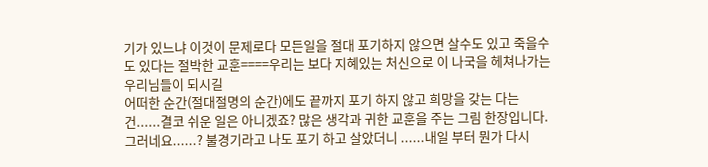기가 있느냐 이것이 문제로다 모든일을 절대 포기하지 않으면 살수도 있고 죽을수도 있다는 절박한 교훈====우리는 보다 지혜있는 처신으로 이 나국을 헤쳐나가는 우리님들이 되시길
어떠한 순간(절대절명의 순간)에도 끝까지 포기 하지 않고 희망을 갖는 다는 건......결코 쉬운 일은 아니겠죠? 많은 생각과 귀한 교훈을 주는 그림 한장입니다.
그러네요......? 불경기라고 나도 포기 하고 살았더니 ......내일 부터 뭔가 다시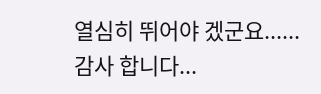열심히 뛰어야 겠군요......감사 합니다...